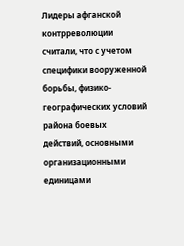Лидеры афганской контрреволюции считали, что с учетом специфики вооруженной борьбы, физико-географических условий района боевых действий, основными организационными единицами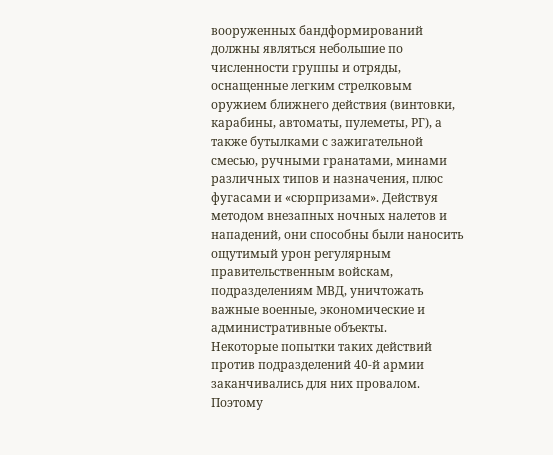вооруженных бандформирований должны являться небольшие по численности группы и отряды, оснащенные легким стрелковым оружием ближнего действия (винтовки, карабины, автоматы, пулеметы, РГ), а также бутылками с зажигательной смесью, ручными гранатами, минами различных типов и назначения, плюс фугасами и «сюрпризами». Действуя методом внезапных ночных налетов и нападений, они способны были наносить ощутимый урон регулярным правительственным войскам, подразделениям МВД, уничтожать важные военные, экономические и административные объекты.
Некоторые попытки таких действий против подразделений 40-й армии заканчивались для них провалом. Поэтому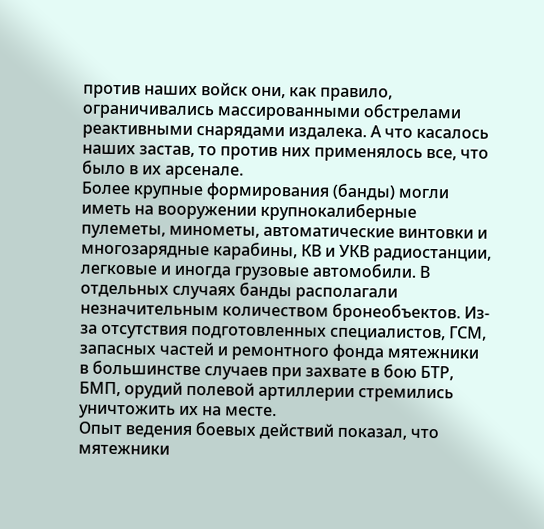против наших войск они, как правило, ограничивались массированными обстрелами реактивными снарядами издалека. А что касалось наших застав, то против них применялось все, что было в их арсенале.
Более крупные формирования (банды) могли иметь на вооружении крупнокалиберные пулеметы, минометы, автоматические винтовки и многозарядные карабины, КВ и УКВ радиостанции, легковые и иногда грузовые автомобили. В отдельных случаях банды располагали незначительным количеством бронеобъектов. Из-за отсутствия подготовленных специалистов, ГСМ, запасных частей и ремонтного фонда мятежники в большинстве случаев при захвате в бою БТР, БМП, орудий полевой артиллерии стремились уничтожить их на месте.
Опыт ведения боевых действий показал, что мятежники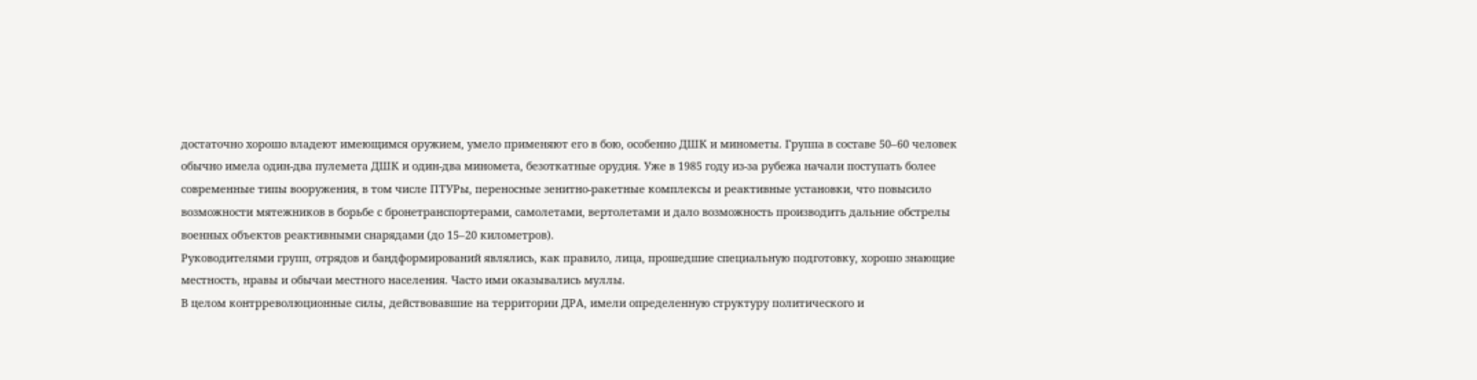достаточно хорошо владеют имеющимся оружием, умело применяют его в бою, особенно ДШК и минометы. Группа в составе 50–60 человек обычно имела один-два пулемета ДШК и один-два миномета, безоткатные орудия. Уже в 1985 году из-за рубежа начали поступать более современные типы вооружения, в том числе ПТУРы, переносные зенитно-ракетные комплексы и реактивные установки, что повысило возможности мятежников в борьбе с бронетранспортерами, самолетами, вертолетами и дало возможность производить дальние обстрелы военных объектов реактивными снарядами (до 15–20 километров).
Руководителями групп, отрядов и бандформирований являлись, как правило, лица, прошедшие специальную подготовку, хорошо знающие местность, нравы и обычаи местного населения. Часто ими оказывались муллы.
В целом контрреволюционные силы, действовавшие на территории ДРА, имели определенную структуру политического и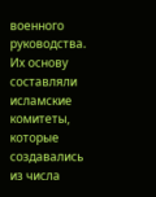военного руководства. Их основу составляли исламские комитеты, которые создавались из числа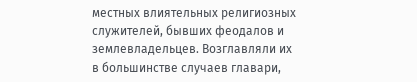местных влиятельных религиозных служителей, бывших феодалов и землевладельцев. Возглавляли их в большинстве случаев главари,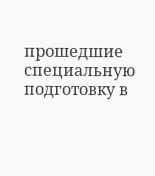прошедшие специальную подготовку в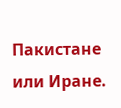Пакистане или Иране.